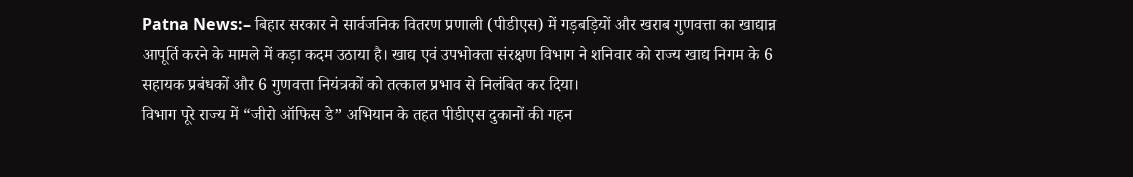Patna News:– बिहार सरकार ने सार्वजनिक वितरण प्रणाली (पीडीएस) में गड़बड़ियों और खराब गुणवत्ता का खाद्यान्न आपूर्ति करने के मामले में कड़ा कदम उठाया है। खाद्य एवं उपभोक्ता संरक्षण विभाग ने शनिवार को राज्य खाद्य निगम के 6 सहायक प्रबंधकों और 6 गुणवत्ता नियंत्रकों को तत्काल प्रभाव से निलंबित कर दिया।
विभाग पूरे राज्य में “जीरो ऑफिस डे” अभियान के तहत पीडीएस दुकानों की गहन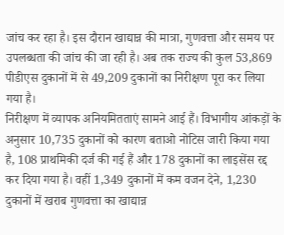जांच कर रहा है। इस दौरान खाद्यान्न की मात्रा, गुणवत्ता और समय पर उपलब्धता की जांच की जा रही है। अब तक राज्य की कुल 53,869 पीडीएस दुकानों में से 49,209 दुकानों का निरीक्षण पूरा कर लिया गया है।
निरीक्षण में व्यापक अनियमितताएं सामने आई हैं। विभागीय आंकड़ों के अनुसार 10,735 दुकानों को कारण बताओ नोटिस जारी किया गया है, 108 प्राथमिकी दर्ज की गई हैं और 178 दुकानों का लाइसेंस रद्द कर दिया गया है। वहीं 1,349 दुकानों में कम वजन देने, 1,230 दुकानों में खराब गुणवत्ता का खाद्यान्न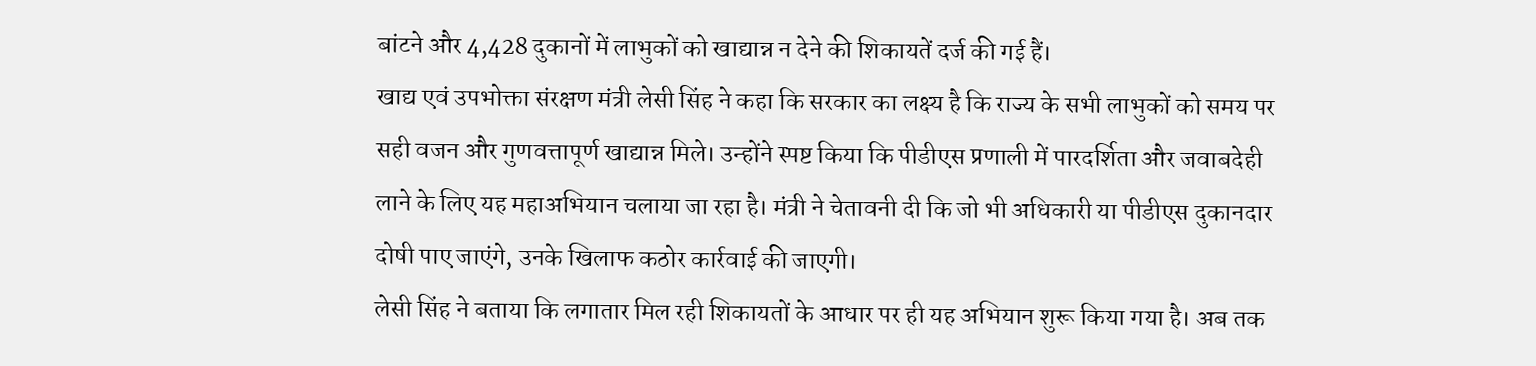बांटने और 4,428 दुकानों में लाभुकों को खाद्यान्न न देने की शिकायतें दर्ज की गई हैं।
खाद्य एवं उपभोक्ता संरक्षण मंत्री लेसी सिंह ने कहा कि सरकार का लक्ष्य है कि राज्य के सभी लाभुकों को समय पर सही वजन और गुणवत्तापूर्ण खाद्यान्न मिले। उन्होंने स्पष्ट किया कि पीडीएस प्रणाली में पारदर्शिता और जवाबदेही लाने के लिए यह महाअभियान चलाया जा रहा है। मंत्री ने चेतावनी दी कि जो भी अधिकारी या पीडीएस दुकानदार दोषी पाए जाएंगे, उनके खिलाफ कठोर कार्रवाई की जाएगी।
लेसी सिंह ने बताया कि लगातार मिल रही शिकायतों के आधार पर ही यह अभियान शुरू किया गया है। अब तक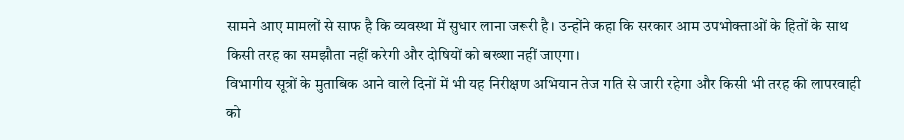सामने आए मामलों से साफ है कि व्यवस्था में सुधार लाना जरूरी है। उन्होंने कहा कि सरकार आम उपभोक्ताओं के हितों के साथ किसी तरह का समझौता नहीं करेगी और दोषियों को बख्शा नहीं जाएगा।
विभागीय सूत्रों के मुताबिक आने वाले दिनों में भी यह निरीक्षण अभियान तेज गति से जारी रहेगा और किसी भी तरह की लापरवाही को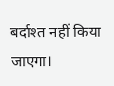बर्दाश्त नहीं किया जाएगा।